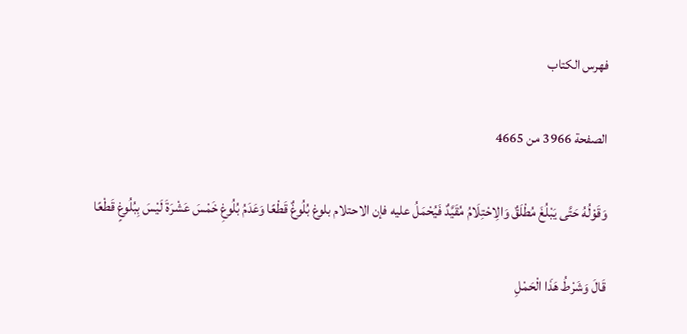فهرس الكتاب

الصفحة 3966 من 4665

وَقَوْلُهُ حَتَّى يَبْلُغَ مُطْلَقٌ وَالِاحْتِلَامُ مُقَيَّدٌ فَيُحْمَلُ عليه فإن الاحتلام بلوغ بُلُوغٌ قَطْعًا وَعَدَمُ بُلُوغِ خَمْسَ عَشْرَةَ لَيْسَ بِبُلُوغٍ قَطْعًا

قَالَ وَشَرْطُ هَذَا الْحَمْلِ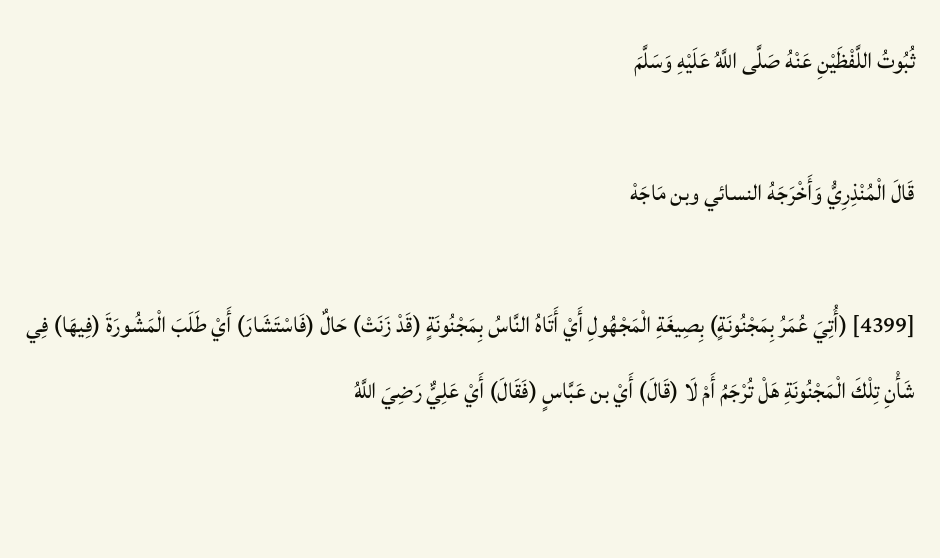ثُبُوتُ اللَّفْظَيْنِ عَنْهُ صَلَّى اللَّهُ عَلَيْهِ وَسَلَّمَ

قَالَ الْمُنْذِرِيُّ وَأَخْرَجَهُ النسائي وبن مَاجَهْ

[4399] (أُتِيَ عُمَرُ بِمَجْنُونَةٍ) بِصِيغَةِ الْمَجْهُولِ أَيْ أَتَاهُ النَّاسُ بِمَجْنُونَةٍ (قَدْ زَنَتْ) حَالٌ (فَاسْتَشَارَ) أَيْ طَلَبَ الْمَشُورَةَ (فِيهَا) فِي شَأْنِ تِلْكَ الْمَجْنُونَةِ هَلْ تُرْجَمُ أَمْ لَا (قَالَ) أَيْ بن عَبَّاسٍ (فَقَالَ) أَيْ عَلِيٌّ رَضِيَ اللَّهُ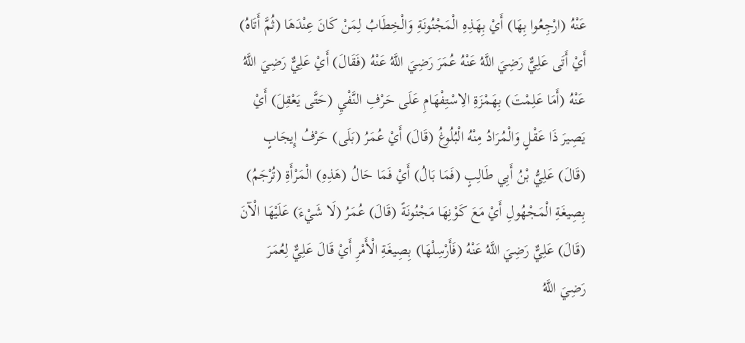عَنْهُ (ارْجِعُوا بِهَا) أَيْ بِهَذِهِ الْمَجْنُونَةِ وَالْخِطَابُ لِمَنْ كَانَ عِنْدَهَا (ثُمَّ أَتَاهُ) أَيْ أَتَى عَلِيٌّ رَضِيَ اللَّهُ عَنْهُ عُمَرَ رَضِيَ اللَّهُ عَنْهُ (فَقَالَ) أَيْ عَلِيٌّ رَضِيَ اللَّهُ عَنْهُ (أَمَا عَلِمْتَ) بِهَمْزَةِ الِاسْتِفْهَامِ عَلَى حَرْفِ النَّفْيِ (حَتَّى يَعْقِلَ) أَيْ يَصِيرَ ذَا عَقْلٍ وَالْمُرَادُ مِنْهُ الْبُلُوغُ (قَالَ) أَيْ عُمَرُ (بَلَى) حَرْفُ إِيجَابٍ (قَالَ) عَلِيُّ بْنُ أَبِي طَالِبٍ (فَمَا بَالُ) أَيْ فَمَا حَالُ (هَذِهِ) الْمَرْأَةِ (تُرْجَمُ) بِصِيغَةِ الْمَجْهُولِ أَيْ مَعَ كَوْنِهَا مَجْنُونَةً (قَالَ) عُمَرُ (لَا شَيْءَ) عَلَيْهَا الْآنَ (قَالَ) عَلِيٌّ رَضِيَ اللَّهُ عَنْهُ (فَأَرْسِلْهَا) بِصِيغَةِ الْأَمْرِ أَيْ قَالَ عَلِيٌّ لِعُمَرَ رَضِيَ اللَّهُ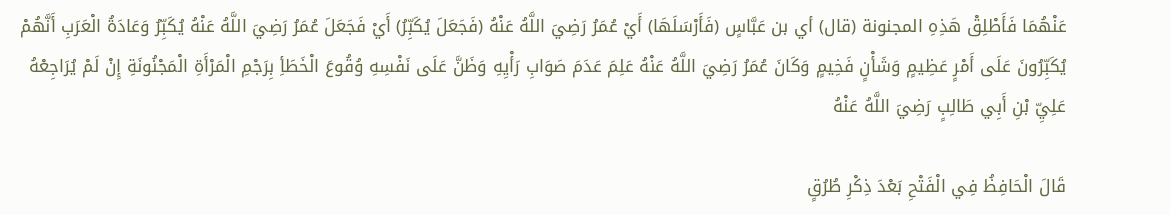عَنْهُمَا فَأَطْلِقْ هَذِهِ المجنونة (قال) أي بن عَبَّاسٍ (فَأَرْسَلَهَا) أَيْ عُمَرُ رَضِيَ اللَّهُ عَنْهُ (فَجَعَلَ يُكَبِّرُ) أَيْ فَجَعَلَ عُمَرُ رَضِيَ اللَّهُ عَنْهُ يُكَبِّرُ وَعَادَةُ الْعَرَبِ أَنَّهُمْ يُكَبِّرُونَ عَلَى أَمْرٍ عَظِيمٍ وَشَأْنٍ فَخِيمٍ وَكَانَ عُمَرُ رَضِيَ اللَّهُ عَنْهُ عَلِمَ عَدَمَ صَوَابِ رَأْيِهِ وَظَنَّ عَلَى نَفْسِهِ وُقُوعَ الْخَطَأِ بِرَجْمِ الْمَرْأَةِ الْمَجْنُونَةِ إِنْ لَمْ يُرَاجِعْهُ عَلِيِّ بْنِ أَبِي طَالِبٍ رَضِيَ اللَّهُ عَنْهُ

قَالَ الْحَافِظُ فِي الْفَتْحِ بَعْدَ ذِكْرِ طُرُقٍ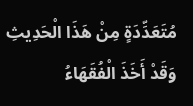مُتَعَدِّدَةٍ مِنْ هَذَا الْحَدِيثِ وَقَدْ أَخَذَ الْفُقَهَاءُ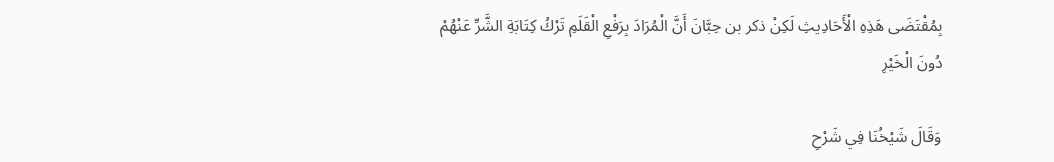بِمُقْتَضَى هَذِهِ الْأَحَادِيثِ لَكِنْ ذكر بن حِبَّانَ أَنَّ الْمُرَادَ بِرَفْعِ الْقَلَمِ تَرْكُ كِتَابَةِ الشَّرِّ عَنْهُمْ دُونَ الْخَيْرِ

وَقَالَ شَيْخُنَا فِي شَرْحِ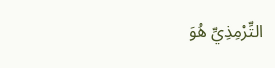التِّرْمِذِيِّ هُوَ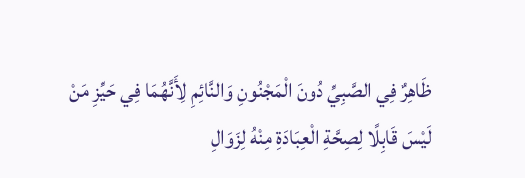ظَاهِرٌ فِي الصَّبِيِّ دُونَ الْمَجْنُونِ وَالنَّائِمِ لِأَنَّهُمَا فِي حَيِّزِ مَنْ لَيْسَ قَابِلًا لِصِحَّةِ الْعِبَادَةِ مِنْهُ لِزَوَالِ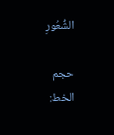الشُّعُورِ

حجم الخط: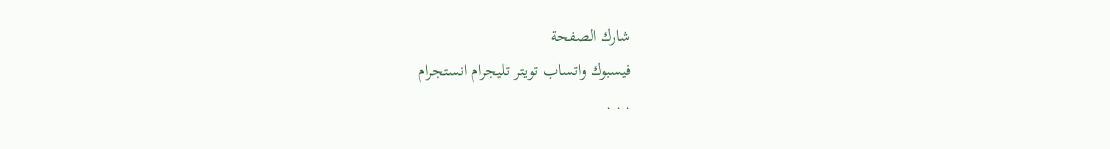شارك الصفحة
فيسبوك واتساب تويتر تليجرام انستجرام
. . .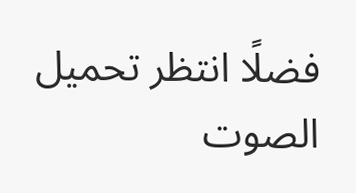فضلًا انتظر تحميل الصوت